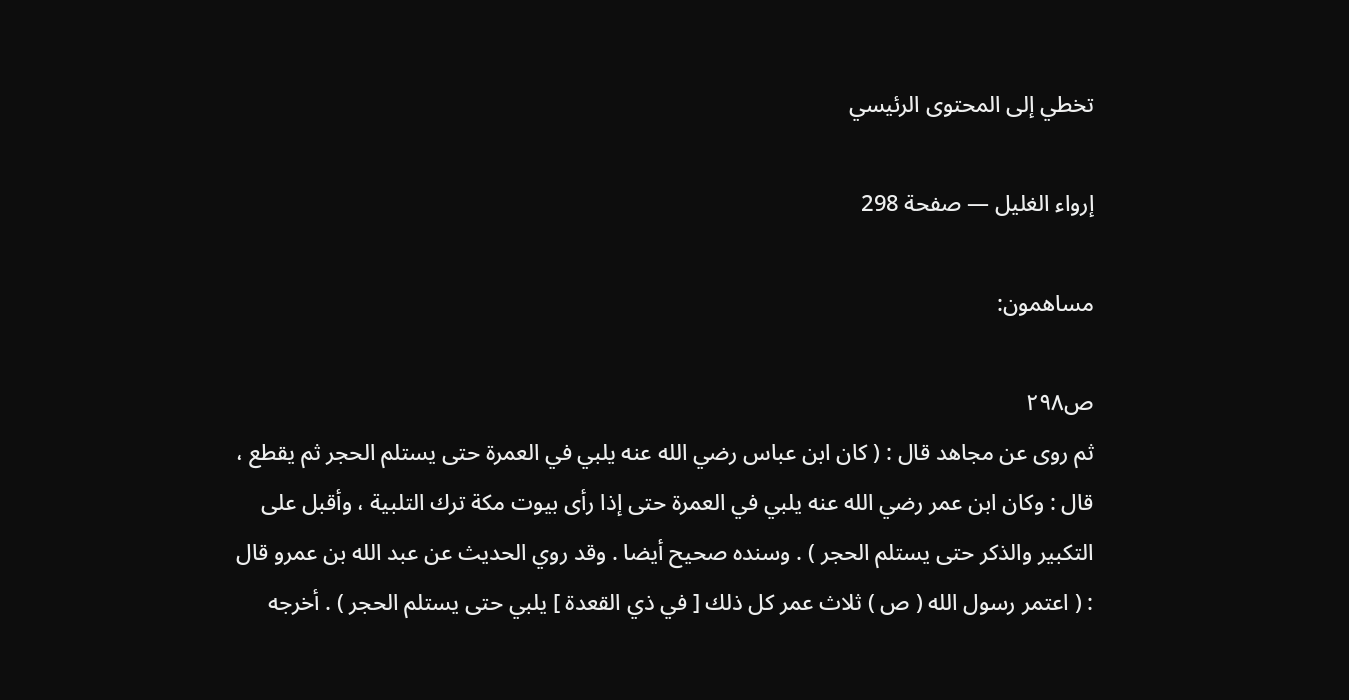تخطي إلى المحتوى الرئيسي

إرواء الغليل — صفحة 298

مساهمون:

ص٢٩٨
ثم روى عن مجاهد قال : ( كان ابن عباس رضي الله عنه يلبي في العمرة حتى يستلم الحجر ثم يقطع ، قال : وكان ابن عمر رضي الله عنه يلبي في العمرة حتى إذا رأى بيوت مكة ترك التلبية ، وأقبل على التكبير والذكر حتى يستلم الحجر ) . وسنده صحيح أيضا . وقد روي الحديث عن عبد الله بن عمرو قال : ( اعتمر رسول الله ( ص ) ثلاث عمر كل ذلك [ في ذي القعدة ] يلبي حتى يستلم الحجر ) . أخرجه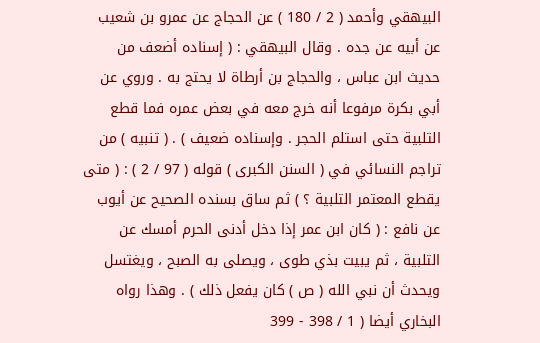البيهقي وأحمد ( 2 / 180 ) عن الحجاج عن عمرو بن شعيب عن أبيه عن جده . وقال البيهقي : ( إسناده أضعف من حديث ابن عباس ، والحجاج بن أرطاة لا يحتج به . وروي عن أبي بكرة مرفوعا أنه خرج معه في بعض عمره فما قطع التلبية حتى استلم الحجر . وإسناده ضعيف ) . ( تنبيه ) من تراجم النسائي في ( السنن الكبرى ) قوله ( 97 / 2 ) : ( متى يقطع المعتمر التلبية ؟ ) ثم ساق بسنده الصحيح عن أيوب عن نافع : ( كان ابن عمر إذا دخل أدنى الحرم أمسك عن التلبية ، ثم يبيت بذي طوى ، ويصلى به الصبح ، ويغتسل ويحدث أن نبي الله ( ص ) كان يفعل ذلك ) . وهذا رواه البخاري أيضا ( 1 / 398 - 399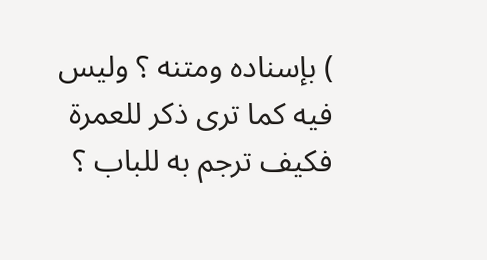) بإسناده ومتنه ؟ وليس فيه كما ترى ذكر للعمرة فكيف ترجم به للباب ؟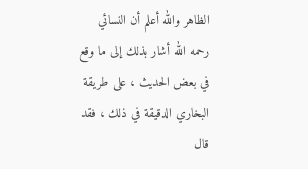الظاهر والله أعلم أن النسائي رحمه الله أشار بذلك إلى ما وقع في بعض الحديث ، على طريقة البخاري الدقيقة في ذلك ، فقد قال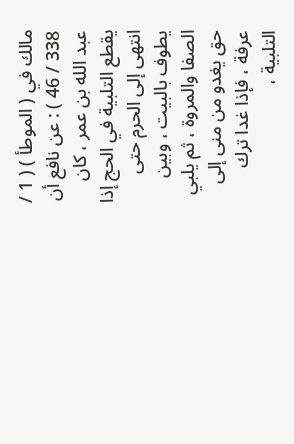مالك في ( الموطأ ) ( 1 / 338 / 46 ) : عن نافع أن عبد الله بن عمر ، كان يقطع التلبية في الحج إذا انتهى إلى الحرم حتى يطوف بالبيت ، وبين الصفا والمروة ، ثم يلبي حق يغدو من منى إلى عرفة ، فإذا غدا ترك التلبية ،